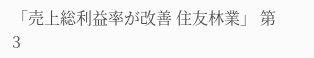「売上総利益率が改善 住友林業」 第3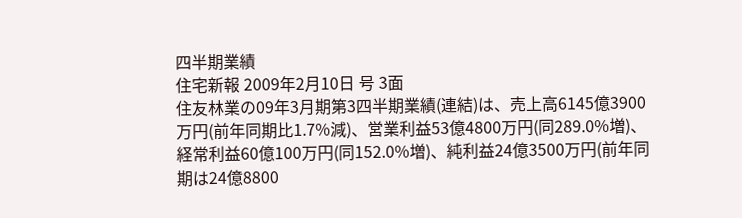四半期業績
住宅新報 2009年2月10日 号 3面
住友林業の09年3月期第3四半期業績(連結)は、売上高6145億3900万円(前年同期比1.7%減)、営業利益53億4800万円(同289.0%増)、経常利益60億100万円(同152.0%増)、純利益24億3500万円(前年同期は24億8800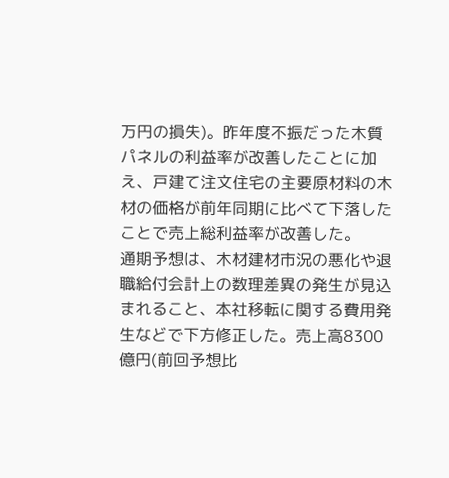万円の損失)。昨年度不振だった木質パネルの利益率が改善したことに加え、戸建て注文住宅の主要原材料の木材の価格が前年同期に比べて下落したことで売上総利益率が改善した。
通期予想は、木材建材市況の悪化や退職給付会計上の数理差異の発生が見込まれること、本社移転に関する費用発生などで下方修正した。売上高8300億円(前回予想比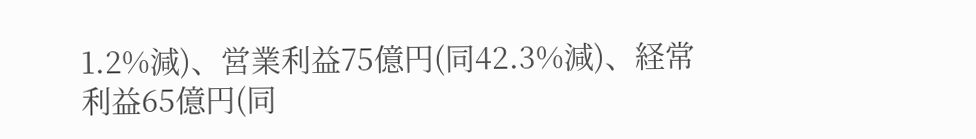1.2%減)、営業利益75億円(同42.3%減)、経常利益65億円(同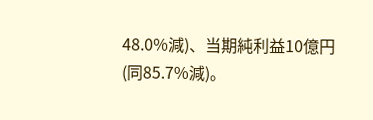48.0%減)、当期純利益10億円(同85.7%減)。